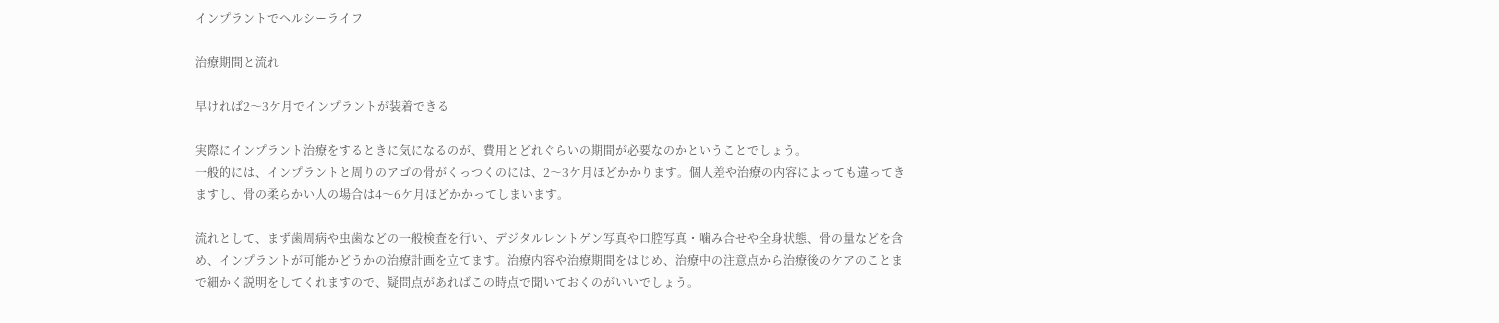インプラントでヘルシーライフ

治療期間と流れ

早ければ2〜3ケ月でインプラントが装着できる

実際にインプラント治療をするときに気になるのが、費用とどれぐらいの期間が必要なのかということでしょう。
一般的には、インプラントと周りのアゴの骨がくっつくのには、2〜3ケ月ほどかかります。個人差や治療の内容によっても違ってきますし、骨の柔らかい人の場合は4〜6ケ月ほどかかってしまいます。

流れとして、まず歯周病や虫歯などの一般検査を行い、デジタルレントゲン写真や口腔写真・噛み合せや全身状態、骨の量などを含め、インプラントが可能かどうかの治療計画を立てます。治療内容や治療期間をはじめ、治療中の注意点から治療後のケアのことまで細かく説明をしてくれますので、疑問点があればこの時点で聞いておくのがいいでしょう。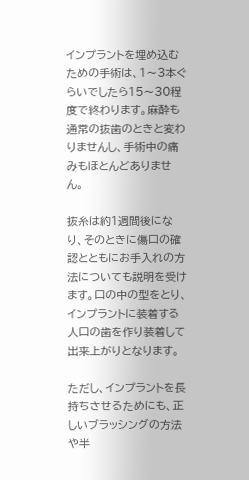インプラントを埋め込むための手術は、1〜3本ぐらいでしたら15〜30程度で終わります。麻酔も通常の抜歯のときと変わりませんし、手術中の痛みもほとんどありません。

抜糸は約1週間後になり、そのときに傷口の確認とともにお手入れの方法についても説明を受けます。口の中の型をとり、インプラントに装着する人口の歯を作り装着して出来上がりとなります。

ただし、インプラントを長持ちさせるためにも、正しいブラッシングの方法や半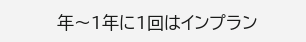年〜1年に1回はインプラン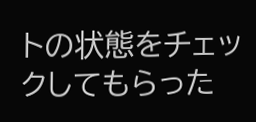トの状態をチェックしてもらった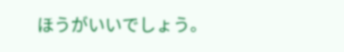ほうがいいでしょう。